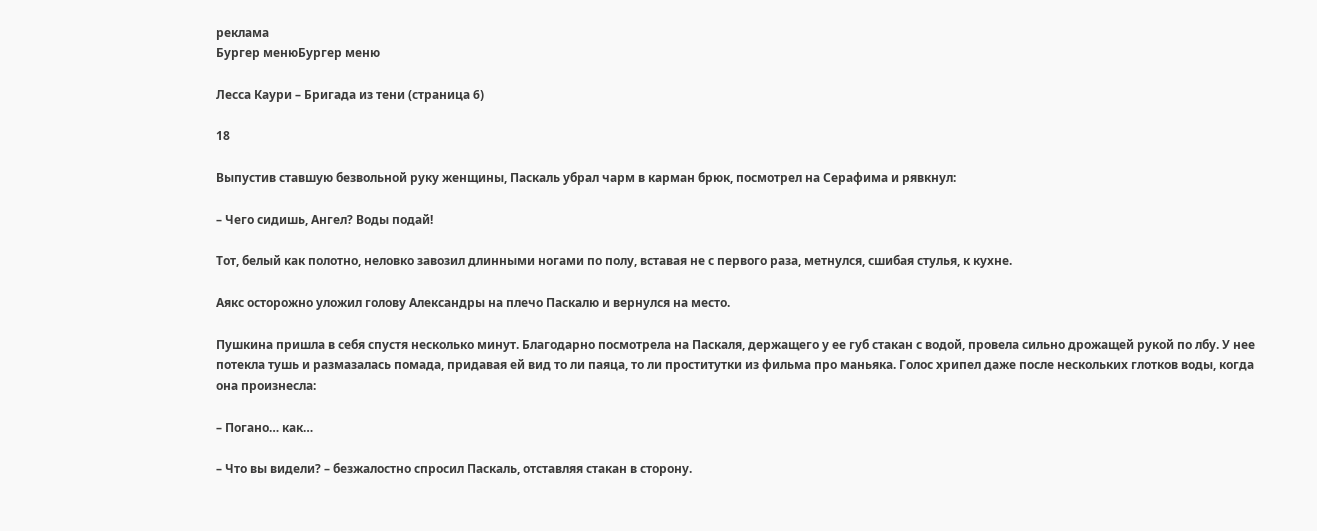реклама
Бургер менюБургер меню

Лесса Каури – Бригада из тени (страница 6)

18

Выпустив ставшую безвольной руку женщины, Паскаль убрал чарм в карман брюк, посмотрел на Серафима и рявкнул:

– Чего сидишь, Ангел? Воды подай!

Тот, белый как полотно, неловко завозил длинными ногами по полу, вставая не с первого раза, метнулся, сшибая стулья, к кухне.

Аякс осторожно уложил голову Александры на плечо Паскалю и вернулся на место.

Пушкина пришла в себя спустя несколько минут. Благодарно посмотрела на Паскаля, держащего у ее губ стакан с водой, провела сильно дрожащей рукой по лбу. У нее потекла тушь и размазалась помада, придавая ей вид то ли паяца, то ли проститутки из фильма про маньяка. Голос хрипел даже после нескольких глотков воды, когда она произнесла:

– Погано… как…

– Что вы видели? – безжалостно спросил Паскаль, отставляя стакан в сторону.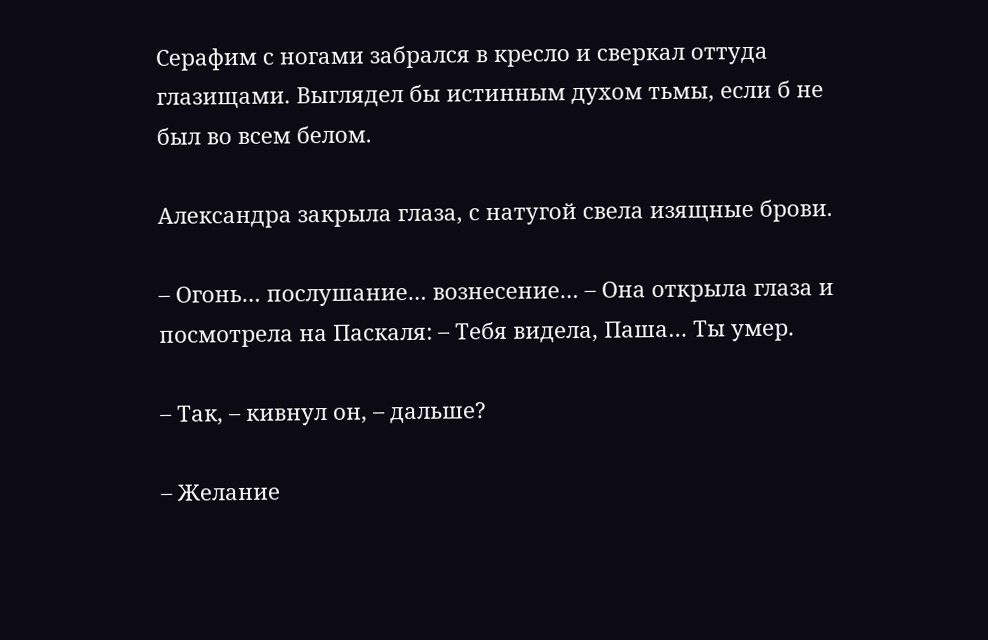Серафим с ногами забрался в кресло и сверкал оттуда глазищами. Выглядел бы истинным духом тьмы, если б не был во всем белом.

Александра закрыла глаза, с натугой свела изящные брови.

– Огонь… послушание… вознесение… – Она открыла глаза и посмотрела на Паскаля: – Тебя видела, Паша… Ты умер.

– Так, – кивнул он, – дальше?

– Желание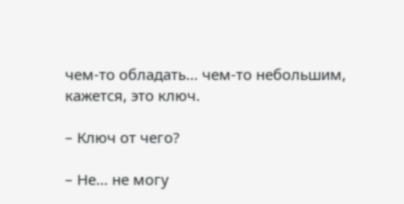чем-то обладать… чем-то небольшим, кажется, это ключ.

– Ключ от чего?

– Не… не могу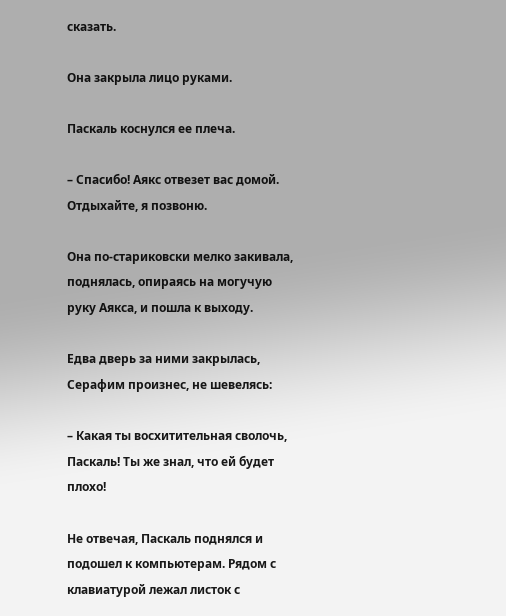сказать.

Она закрыла лицо руками.

Паскаль коснулся ее плеча.

– Спасибо! Аякс отвезет вас домой. Отдыхайте, я позвоню.

Она по-стариковски мелко закивала, поднялась, опираясь на могучую руку Аякса, и пошла к выходу.

Едва дверь за ними закрылась, Серафим произнес, не шевелясь:

– Какая ты восхитительная сволочь, Паскаль! Ты же знал, что ей будет плохо!

Не отвечая, Паскаль поднялся и подошел к компьютерам. Рядом с клавиатурой лежал листок с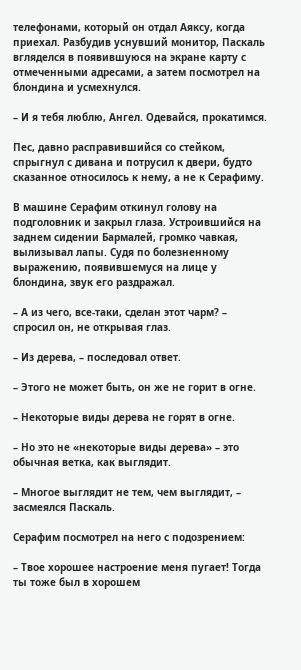телефонами, который он отдал Аяксу, когда приехал. Разбудив уснувший монитор, Паскаль вгляделся в появившуюся на экране карту с отмеченными адресами, а затем посмотрел на блондина и усмехнулся.

– И я тебя люблю, Ангел. Одевайся, прокатимся.

Пес, давно расправившийся со стейком, спрыгнул с дивана и потрусил к двери, будто сказанное относилось к нему, а не к Серафиму.

В машине Серафим откинул голову на подголовник и закрыл глаза. Устроившийся на заднем сидении Бармалей, громко чавкая, вылизывал лапы. Судя по болезненному выражению, появившемуся на лице у блондина, звук его раздражал.

– А из чего, все-таки, сделан этот чарм? – спросил он, не открывая глаз.

– Из дерева, – последовал ответ.

– Этого не может быть, он же не горит в огне.

– Некоторые виды дерева не горят в огне.

– Но это не «некоторые виды дерева» – это обычная ветка, как выглядит.

– Многое выглядит не тем, чем выглядит, – засмеялся Паскаль.

Серафим посмотрел на него с подозрением:

– Твое хорошее настроение меня пугает! Тогда ты тоже был в хорошем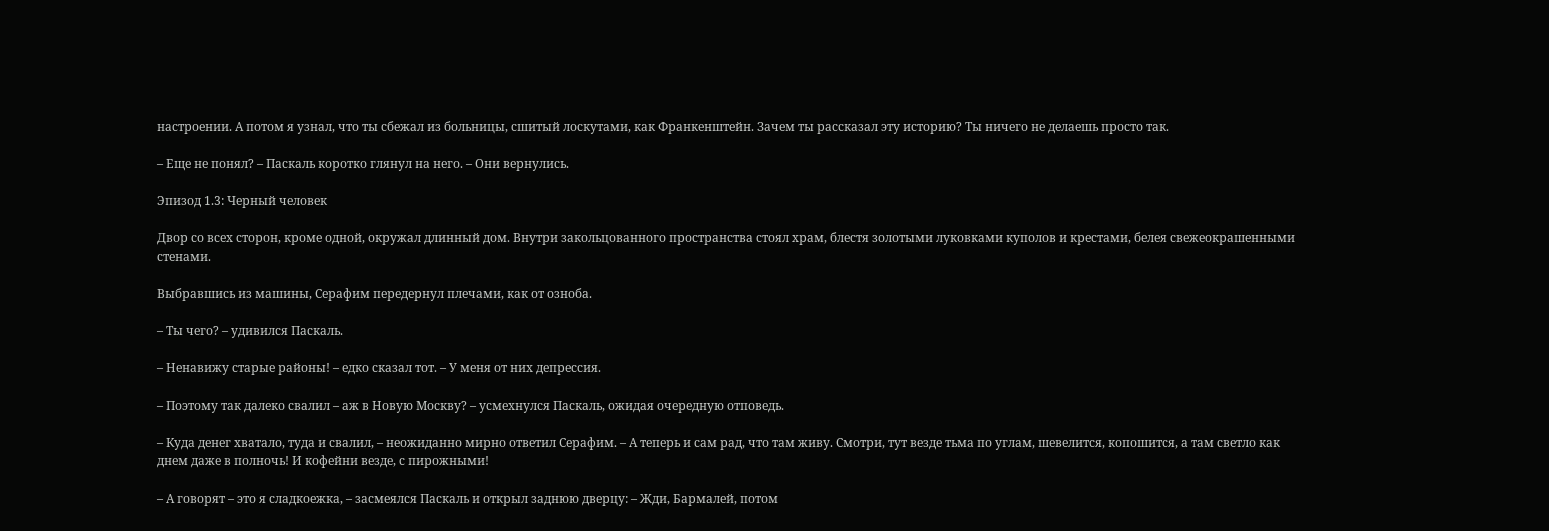настроении. А потом я узнал, что ты сбежал из больницы, сшитый лоскутами, как Франкенштейн. Зачем ты рассказал эту историю? Ты ничего не делаешь просто так.

– Еще не понял? – Паскаль коротко глянул на него. – Они вернулись.

Эпизод 1.3: Черный человек

Двор со всех сторон, кроме одной, окружал длинный дом. Внутри закольцованного пространства стоял храм, блестя золотыми луковками куполов и крестами, белея свежеокрашенными стенами.

Выбравшись из машины, Серафим передернул плечами, как от озноба.

– Ты чего? – удивился Паскаль.

– Ненавижу старые районы! – едко сказал тот. – У меня от них депрессия.

– Поэтому так далеко свалил – аж в Новую Москву? – усмехнулся Паскаль, ожидая очередную отповедь.

– Куда денег хватало, туда и свалил, – неожиданно мирно ответил Серафим. – А теперь и сам рад, что там живу. Смотри, тут везде тьма по углам, шевелится, копошится, а там светло как днем даже в полночь! И кофейни везде, с пирожными!

– А говорят – это я сладкоежка, – засмеялся Паскаль и открыл заднюю дверцу: – Жди, Бармалей, потом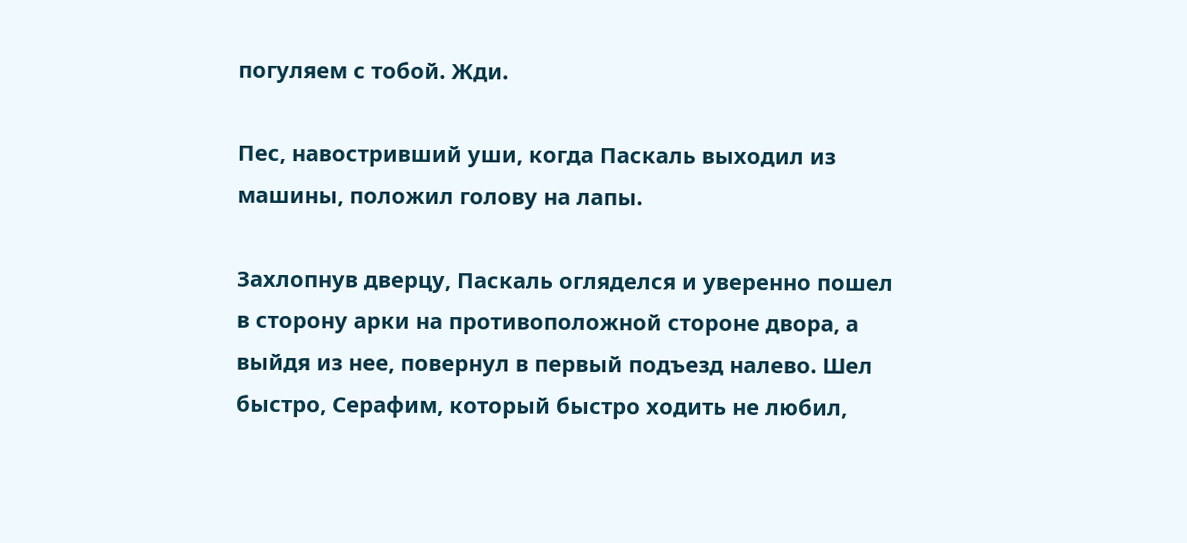погуляем с тобой. Жди.

Пес, навостривший уши, когда Паскаль выходил из машины, положил голову на лапы.

Захлопнув дверцу, Паскаль огляделся и уверенно пошел в сторону арки на противоположной стороне двора, а выйдя из нее, повернул в первый подъезд налево. Шел быстро, Серафим, который быстро ходить не любил,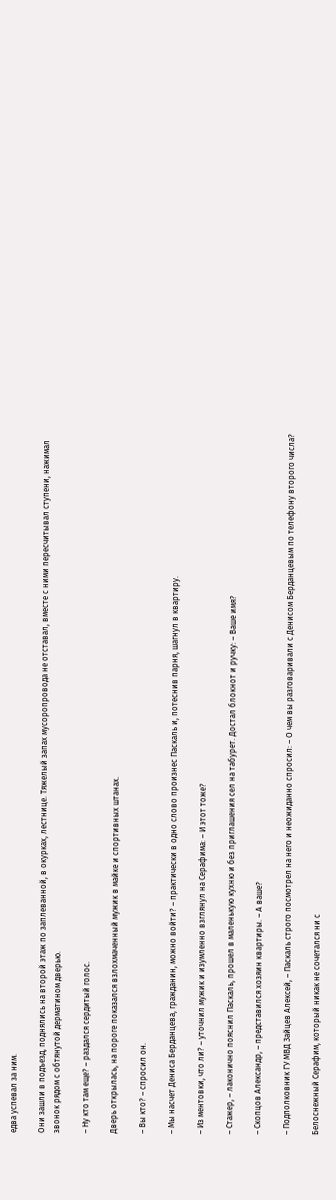едва успевал за ним.

Они зашли в подъезд, поднялись на второй этаж по заплеванной, в окурках, лестнице. Тяжелый запах мусоропровода не отставал, вместе с ними пересчитывал ступени, нажимал звонок рядом с обтянутой дерматином дверью.

– Ну кто там еще? – раздался сердитый голос.

Дверь открылась, на пороге показался взлохмаченный мужик в майке и спортивных штанах.

– Вы кто? – спросил он.

– Мы насчет Дениса Берданцева, гражданин, можно войти? – практически в одно слово произнес Паскаль и, потеснив парня, шагнул в квартиру.

– Из ментовки, что ли? – уточнил мужик и изумленно взглянул на Серафима: – И этот тоже?

– Стажер, – лаконично пояснил Паскаль, прошел в маленькую кухню и без приглашения сел на табурет. Достал блокнот и ручку: – Ваше имя?

– Скопцов Александр, – представился хозяин квартиры. – А ваше?

– Подполковник ГУ МВД Зайцев Алексей, – Паскаль строго посмотрел на него и неожиданно спросил: – О чем вы разговаривали с Денисом Берданцевым по телефону второго числа?

Белоснежный Серафим, который никак не сочетался ни с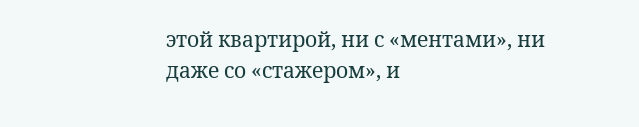этой квартирой, ни с «ментами», ни даже со «стажером», и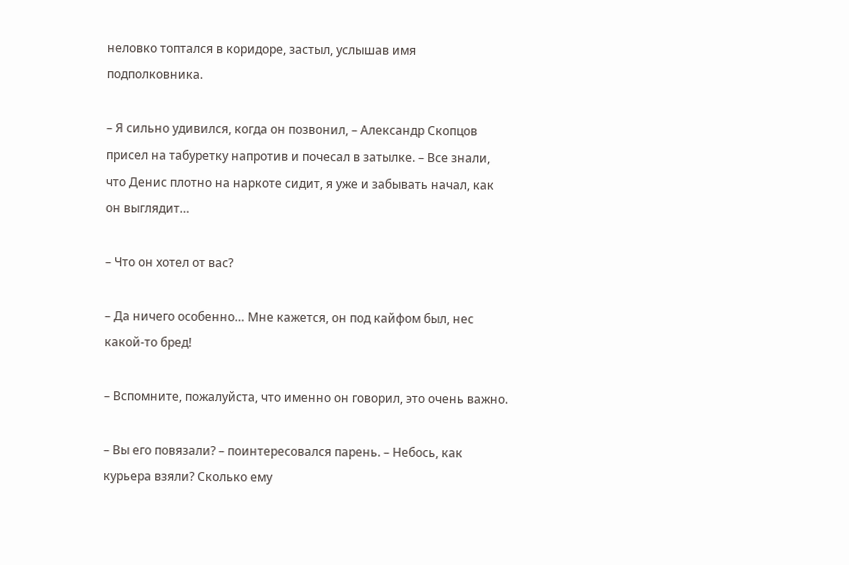неловко топтался в коридоре, застыл, услышав имя подполковника.

– Я сильно удивился, когда он позвонил, – Александр Скопцов присел на табуретку напротив и почесал в затылке. – Все знали, что Денис плотно на наркоте сидит, я уже и забывать начал, как он выглядит…

– Что он хотел от вас?

– Да ничего особенно… Мне кажется, он под кайфом был, нес какой-то бред!

– Вспомните, пожалуйста, что именно он говорил, это очень важно.

– Вы его повязали? – поинтересовался парень. – Небось, как курьера взяли? Сколько ему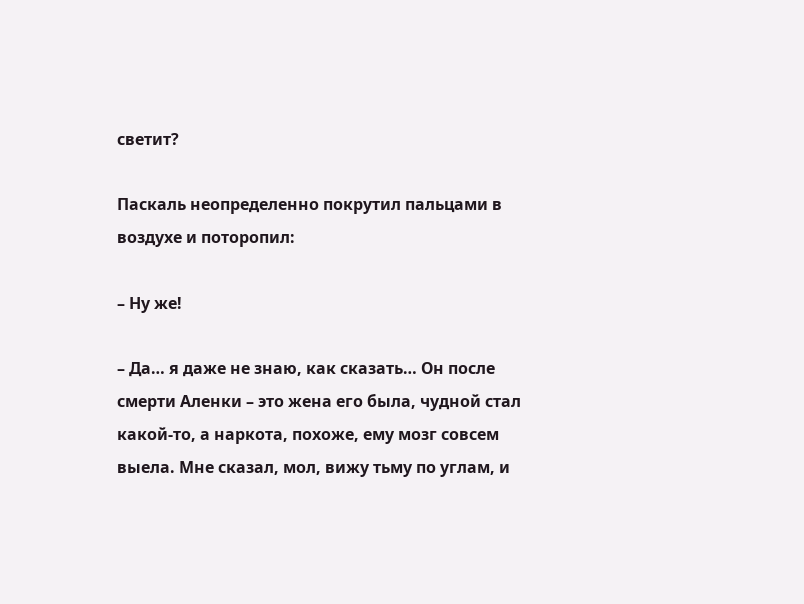светит?

Паскаль неопределенно покрутил пальцами в воздухе и поторопил:

– Ну же!

– Да… я даже не знаю, как сказать… Он после смерти Аленки – это жена его была, чудной стал какой-то, а наркота, похоже, ему мозг совсем выела. Мне сказал, мол, вижу тьму по углам, и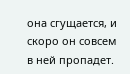она сгущается, и скоро он совсем в ней пропадет.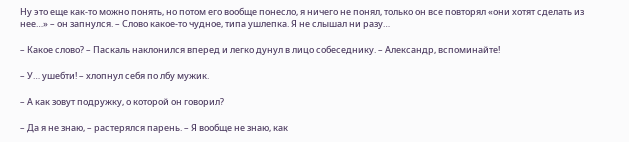Ну это еще как-то можно понять, но потом его вообще понесло, я ничего не понял, только он все повторял «они хотят сделать из нее…» – он запнулся. – Слово какое-то чудное, типа ушлепка. Я не слышал ни разу…

– Какое слово? – Паскаль наклонился вперед и легко дунул в лицо собеседнику. – Александр, вспоминайте!

– У… ушебти! – хлопнул себя по лбу мужик.

– А как зовут подружку, о которой он говорил?

– Да я не знаю, – растерялся парень. – Я вообще не знаю, как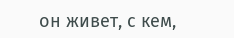он живет, с кем,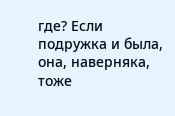где? Если подружка и была, она, наверняка, тоже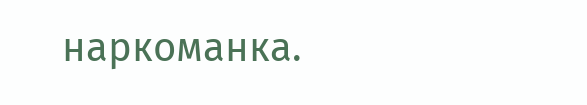наркоманка.